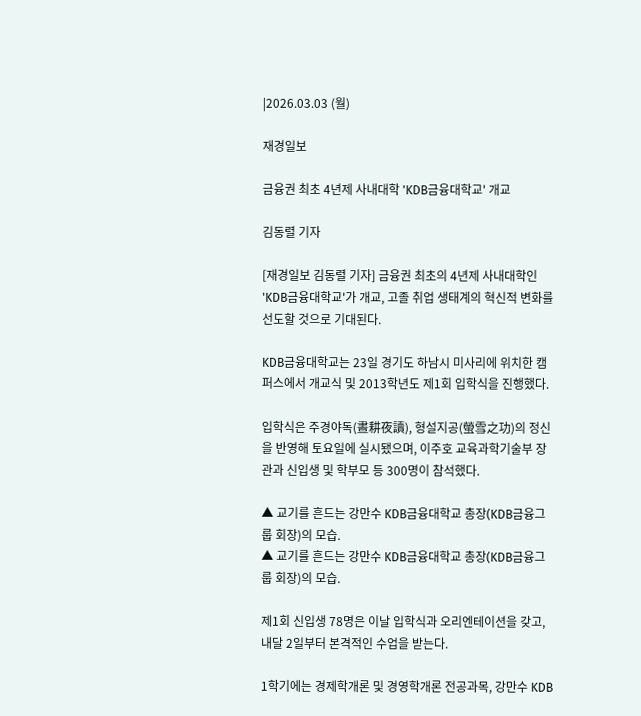|2026.03.03 (월)

재경일보

금융권 최초 4년제 사내대학 'KDB금융대학교' 개교

김동렬 기자

[재경일보 김동렬 기자] 금융권 최초의 4년제 사내대학인 'KDB금융대학교'가 개교, 고졸 취업 생태계의 혁신적 변화를 선도할 것으로 기대된다.

KDB금융대학교는 23일 경기도 하남시 미사리에 위치한 캠퍼스에서 개교식 및 2013학년도 제1회 입학식을 진행했다.

입학식은 주경야독(晝耕夜讀), 형설지공(螢雪之功)의 정신을 반영해 토요일에 실시됐으며, 이주호 교육과학기술부 장관과 신입생 및 학부모 등 300명이 참석했다.

▲ 교기를 흔드는 강만수 KDB금융대학교 총장(KDB금융그룹 회장)의 모습.
▲ 교기를 흔드는 강만수 KDB금융대학교 총장(KDB금융그룹 회장)의 모습.

제1회 신입생 78명은 이날 입학식과 오리엔테이션을 갖고, 내달 2일부터 본격적인 수업을 받는다.

1학기에는 경제학개론 및 경영학개론 전공과목, 강만수 KDB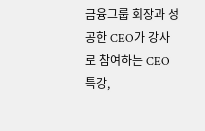금융그룹 회장과 성공한 CEO가 강사로 참여하는 CEO특강,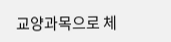교양과목으로 체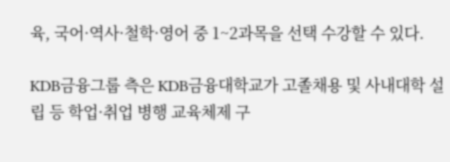육, 국어·역사·철학·영어 중 1~2과목을 선택 수강할 수 있다.

KDB금융그룹 측은 KDB금융대학교가 고졸채용 및 사내대학 설립 등 학업·취업 병행 교육체제 구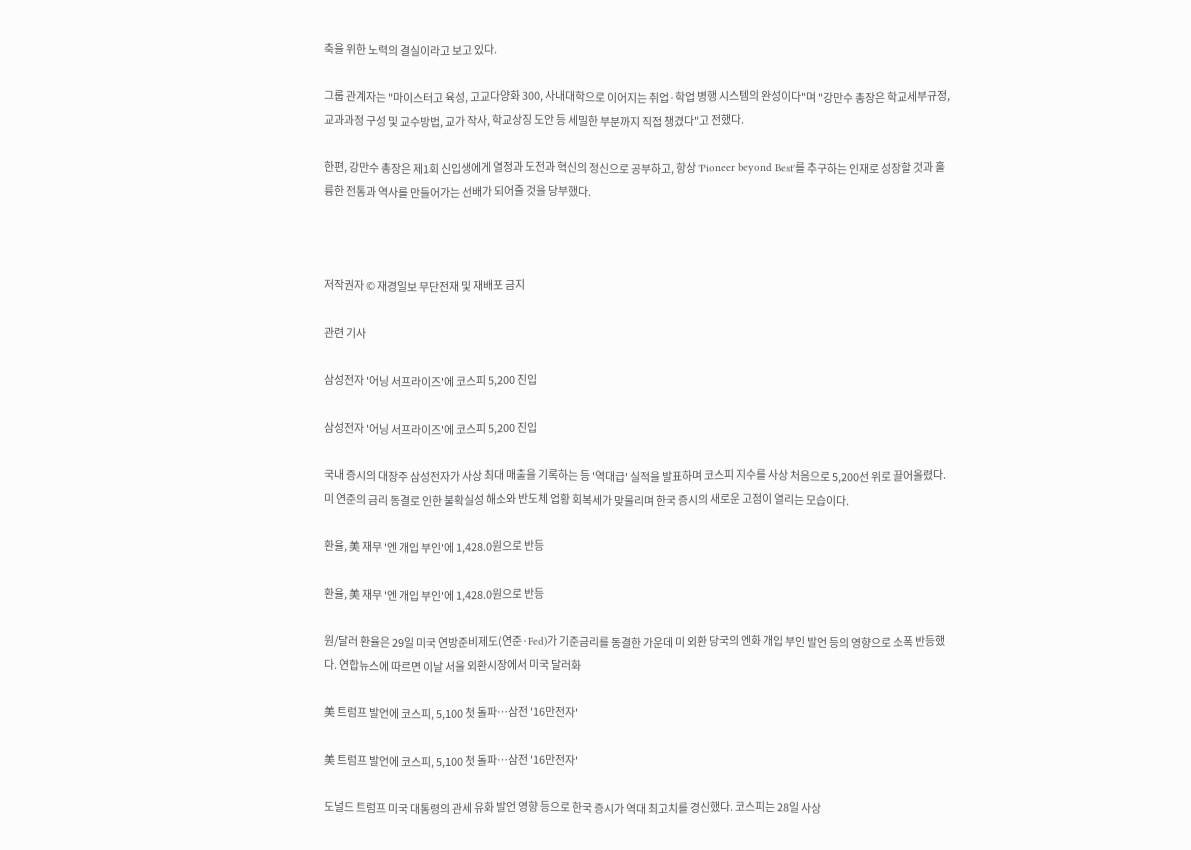축을 위한 노력의 결실이라고 보고 있다.

그룹 관계자는 "마이스터고 육성, 고교다양화 300, 사내대학으로 이어지는 취업·학업 병행 시스템의 완성이다"며 "강만수 총장은 학교세부규정, 교과과정 구성 및 교수방법, 교가 작사, 학교상징 도안 등 세밀한 부분까지 직접 챙겼다"고 전했다.

한편, 강만수 총장은 제1회 신입생에게 열정과 도전과 혁신의 정신으로 공부하고, 항상 'Pioneer beyond Best'를 추구하는 인재로 성장할 것과 훌륭한 전통과 역사를 만들어가는 선배가 되어줄 것을 당부했다.



저작권자 © 재경일보 무단전재 및 재배포 금지

관련 기사

삼성전자 '어닝 서프라이즈'에 코스피 5,200 진입

삼성전자 '어닝 서프라이즈'에 코스피 5,200 진입

국내 증시의 대장주 삼성전자가 사상 최대 매출을 기록하는 등 '역대급' 실적을 발표하며 코스피 지수를 사상 처음으로 5,200선 위로 끌어올렸다. 미 연준의 금리 동결로 인한 불확실성 해소와 반도체 업황 회복세가 맞물리며 한국 증시의 새로운 고점이 열리는 모습이다.

환율, 美 재무 '엔 개입 부인'에 1,428.0원으로 반등

환율, 美 재무 '엔 개입 부인'에 1,428.0원으로 반등

원/달러 환율은 29일 미국 연방준비제도(연준·Fed)가 기준금리를 동결한 가운데 미 외환 당국의 엔화 개입 부인 발언 등의 영향으로 소폭 반등했다. 연합뉴스에 따르면 이날 서울 외환시장에서 미국 달러화

美 트럼프 발언에 코스피, 5,100 첫 돌파…삼전 '16만전자'

美 트럼프 발언에 코스피, 5,100 첫 돌파…삼전 '16만전자'

도널드 트럼프 미국 대통령의 관세 유화 발언 영향 등으로 한국 증시가 역대 최고치를 경신했다. 코스피는 28일 사상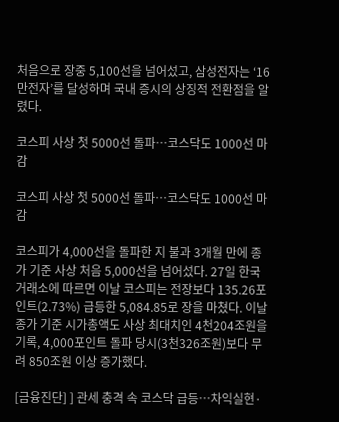처음으로 장중 5,100선을 넘어섰고, 삼성전자는 ‘16만전자’를 달성하며 국내 증시의 상징적 전환점을 알렸다.

코스피 사상 첫 5000선 돌파…코스닥도 1000선 마감

코스피 사상 첫 5000선 돌파…코스닥도 1000선 마감

코스피가 4,000선을 돌파한 지 불과 3개월 만에 종가 기준 사상 처음 5,000선을 넘어섰다. 27일 한국거래소에 따르면 이날 코스피는 전장보다 135.26포인트(2.73%) 급등한 5,084.85로 장을 마쳤다. 이날 종가 기준 시가총액도 사상 최대치인 4천204조원을 기록, 4,000포인트 돌파 당시(3천326조원)보다 무려 850조원 이상 증가했다.

[금융진단] ] 관세 충격 속 코스닥 급등…차익실현·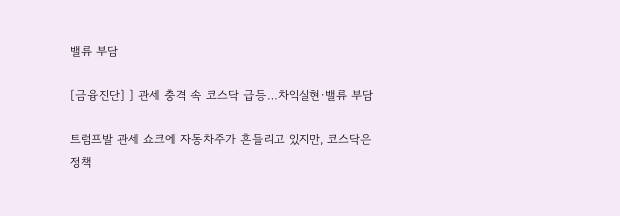밸류 부담

[금융진단] ] 관세 충격 속 코스닥 급등…차익실현·밸류 부담

트럼프발 관세 쇼크에 자동차주가 흔들리고 있지만, 코스닥은 정책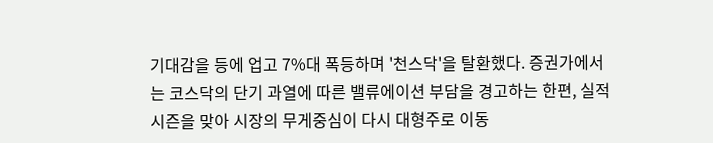기대감을 등에 업고 7%대 폭등하며 '천스닥'을 탈환했다. 증권가에서는 코스닥의 단기 과열에 따른 밸류에이션 부담을 경고하는 한편, 실적 시즌을 맞아 시장의 무게중심이 다시 대형주로 이동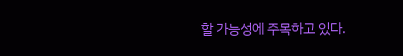할 가능성에 주목하고 있다.